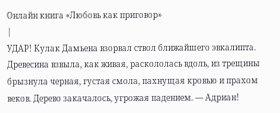Онлайн книга «Любовь как приговор»
|
УДАР! Кулак Дамьена взорвал ствол ближайшего эвкалипта. Древесина взвыла, как живая, раскололась вдоль, из трещины брызнула черная, густая смола, пахнущая кровью и прахом веков. Дерево закачалось, угрожая падением. — Адриан!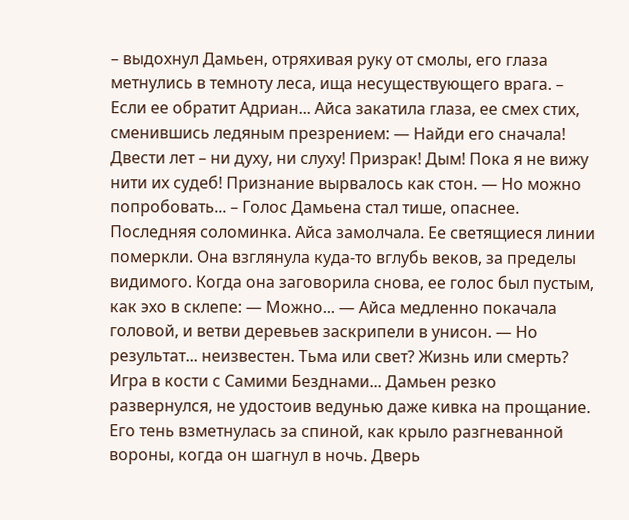– выдохнул Дамьен, отряхивая руку от смолы, его глаза метнулись в темноту леса, ища несуществующего врага. – Если ее обратит Адриан... Айса закатила глаза, ее смех стих, сменившись ледяным презрением: — Найди его сначала! Двести лет – ни духу, ни слуху! Призрак! Дым! Пока я не вижу нити их судеб! Признание вырвалось как стон. — Но можно попробовать... – Голос Дамьена стал тише, опаснее. Последняя соломинка. Айса замолчала. Ее светящиеся линии померкли. Она взглянула куда-то вглубь веков, за пределы видимого. Когда она заговорила снова, ее голос был пустым, как эхо в склепе: — Можно... — Айса медленно покачала головой, и ветви деревьев заскрипели в унисон. — Но результат... неизвестен. Тьма или свет? Жизнь или смерть? Игра в кости с Самими Безднами... Дамьен резко развернулся, не удостоив ведунью даже кивка на прощание. Его тень взметнулась за спиной, как крыло разгневанной вороны, когда он шагнул в ночь. Дверь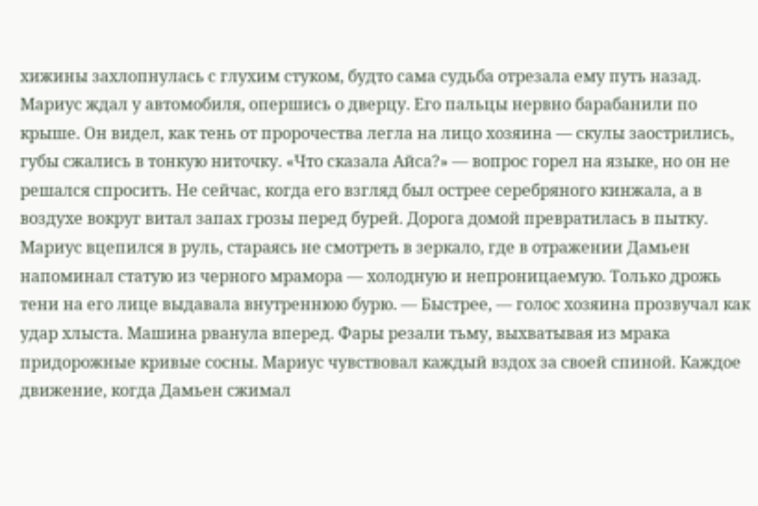хижины захлопнулась с глухим стуком, будто сама судьба отрезала ему путь назад. Мариус ждал у автомобиля, опершись о дверцу. Его пальцы нервно барабанили по крыше. Он видел, как тень от пророчества легла на лицо хозяина — скулы заострились, губы сжались в тонкую ниточку. «Что сказала Айса?» — вопрос горел на языке, но он не решался спросить. Не сейчас, когда его взгляд был острее серебряного кинжала, а в воздухе вокруг витал запах грозы перед бурей. Дорога домой превратилась в пытку. Мариус вцепился в руль, стараясь не смотреть в зеркало, где в отражении Дамьен напоминал статую из черного мрамора — холодную и непроницаемую. Только дрожь тени на его лице выдавала внутреннюю бурю. — Быстрее, — голос хозяина прозвучал как удар хлыста. Машина рванула вперед. Фары резали тьму, выхватывая из мрака придорожные кривые сосны. Мариус чувствовал каждый вздох за своей спиной. Каждое движение, когда Дамьен сжимал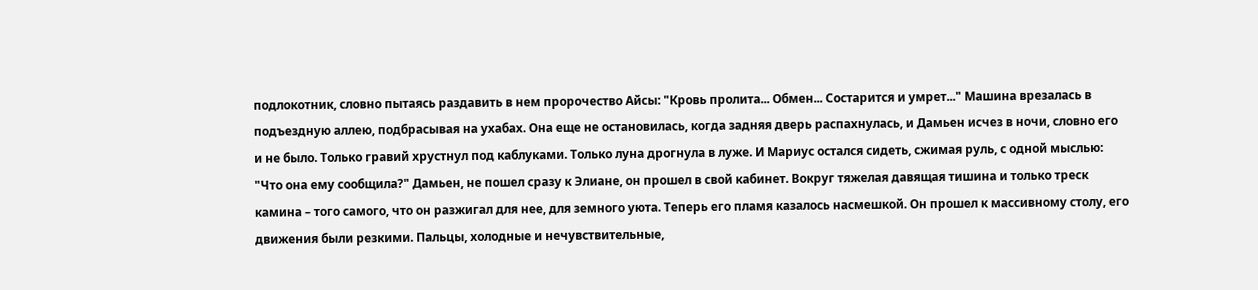подлокотник, словно пытаясь раздавить в нем пророчество Айсы: "Кровь пролита... Обмен... Состарится и умрет..." Машина врезалась в подъездную аллею, подбрасывая на ухабах. Она еще не остановилась, когда задняя дверь распахнулась, и Дамьен исчез в ночи, словно его и не было. Только гравий хрустнул под каблуками. Только луна дрогнула в луже. И Мариус остался сидеть, сжимая руль, с одной мыслью: "Что она ему сообщила?" Дамьен, не пошел сразу к Элиане, он прошел в свой кабинет. Вокруг тяжелая давящая тишина и только треск камина – того самого, что он разжигал для нее, для земного уюта. Теперь его пламя казалось насмешкой. Он прошел к массивному столу, его движения были резкими. Пальцы, холодные и нечувствительные,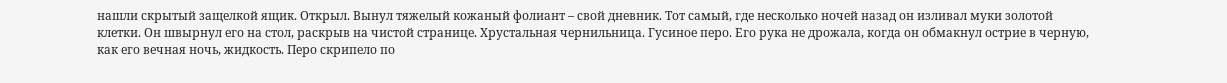нашли скрытый защелкой ящик. Открыл. Вынул тяжелый кожаный фолиант – свой дневник. Тот самый, где несколько ночей назад он изливал муки золотой клетки. Он швырнул его на стол, раскрыв на чистой странице. Хрустальная чернильница. Гусиное перо. Его рука не дрожала, когда он обмакнул острие в черную, как его вечная ночь, жидкость. Перо скрипело по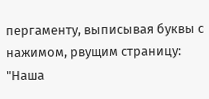пергаменту, выписывая буквы с нажимом, рвущим страницу: "Наша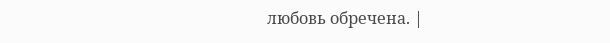любовь обречена. |